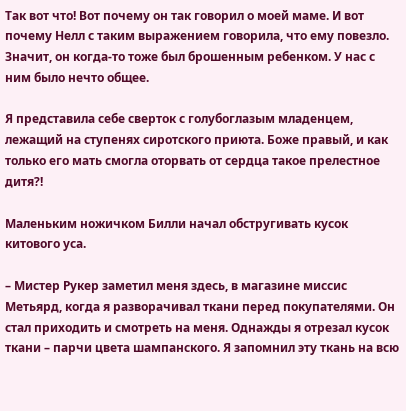Так вот что! Вот почему он так говорил о моей маме. И вот почему Нелл с таким выражением говорила, что ему повезло. Значит, он когда-то тоже был брошенным ребенком. У нас с ним было нечто общее.

Я представила себе сверток с голубоглазым младенцем, лежащий на ступенях сиротского приюта. Боже правый, и как только его мать смогла оторвать от сердца такое прелестное дитя?!

Маленьким ножичком Билли начал обстругивать кусок китового уса.

– Мистер Рукер заметил меня здесь, в магазине миссис Метьярд, когда я разворачивал ткани перед покупателями. Он стал приходить и смотреть на меня. Однажды я отрезал кусок ткани – парчи цвета шампанского. Я запомнил эту ткань на всю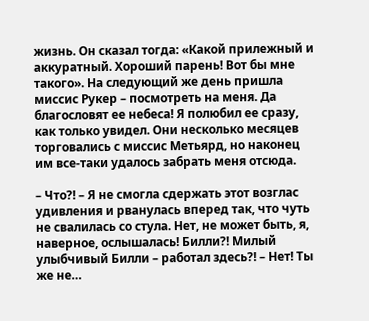жизнь. Он сказал тогда: «Какой прилежный и аккуратный. Хороший парень! Вот бы мне такого». На следующий же день пришла миссис Рукер – посмотреть на меня. Да благословят ее небеса! Я полюбил ее сразу, как только увидел. Они несколько месяцев торговались с миссис Метьярд, но наконец им все-таки удалось забрать меня отсюда.

– Что?! – Я не смогла сдержать этот возглас удивления и рванулась вперед так, что чуть не свалилась со стула. Нет, не может быть, я, наверное, ослышалась! Билли?! Милый улыбчивый Билли – работал здесь?! – Нет! Ты же не…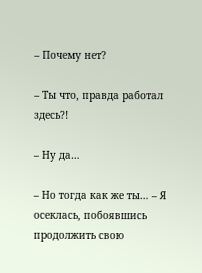– Почему нет?

– Ты что, правда работал здесь?!

– Ну да…

– Но тогда как же ты… – Я осеклась, побоявшись продолжить свою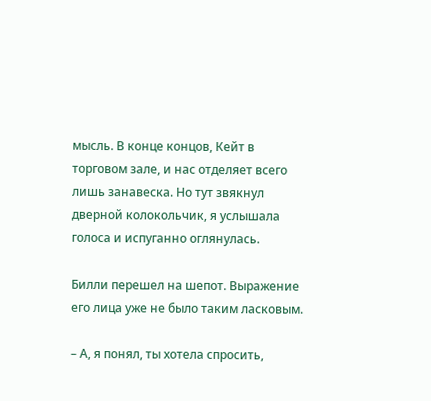мысль. В конце концов, Кейт в торговом зале, и нас отделяет всего лишь занавеска. Но тут звякнул дверной колокольчик, я услышала голоса и испуганно оглянулась.

Билли перешел на шепот. Выражение его лица уже не было таким ласковым.

– А, я понял, ты хотела спросить,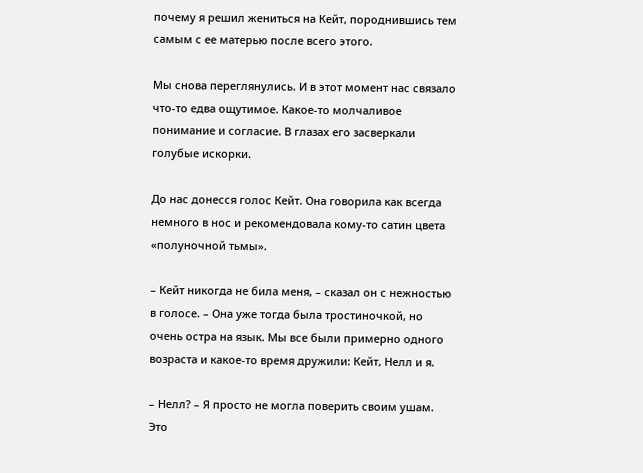почему я решил жениться на Кейт, породнившись тем самым с ее матерью после всего этого.

Мы снова переглянулись. И в этот момент нас связало что-то едва ощутимое. Какое-то молчаливое понимание и согласие. В глазах его засверкали голубые искорки.

До нас донесся голос Кейт. Она говорила как всегда немного в нос и рекомендовала кому-то сатин цвета «полуночной тьмы».

– Кейт никогда не била меня, – сказал он с нежностью в голосе. – Она уже тогда была тростиночкой, но очень остра на язык. Мы все были примерно одного возраста и какое-то время дружили: Кейт, Нелл и я.

– Нелл? – Я просто не могла поверить своим ушам. Это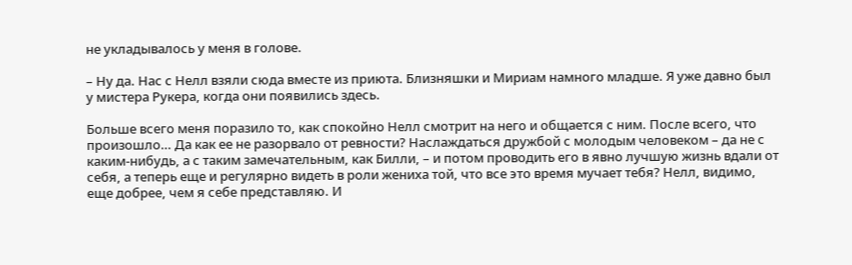не укладывалось у меня в голове.

– Ну да. Нас с Нелл взяли сюда вместе из приюта. Близняшки и Мириам намного младше. Я уже давно был у мистера Рукера, когда они появились здесь.

Больше всего меня поразило то, как спокойно Нелл смотрит на него и общается с ним. После всего, что произошло… Да как ее не разорвало от ревности? Наслаждаться дружбой с молодым человеком – да не с каким-нибудь, а с таким замечательным, как Билли, – и потом проводить его в явно лучшую жизнь вдали от себя, а теперь еще и регулярно видеть в роли жениха той, что все это время мучает тебя? Нелл, видимо, еще добрее, чем я себе представляю. И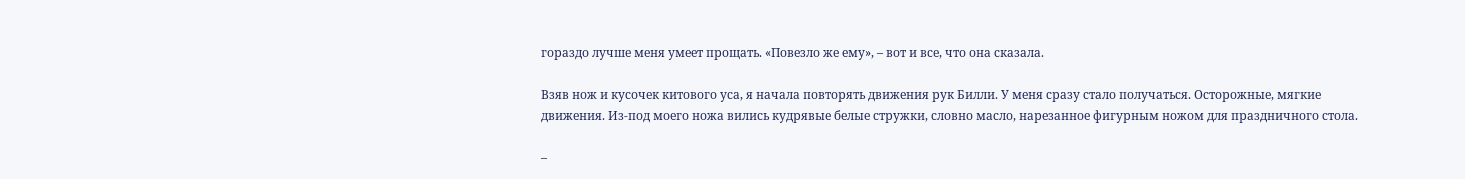гораздо лучше меня умеет прощать. «Повезло же ему», – вот и все, что она сказала.

Взяв нож и кусочек китового уса, я начала повторять движения рук Билли. У меня сразу стало получаться. Осторожные, мягкие движения. Из-под моего ножа вились кудрявые белые стружки, словно масло, нарезанное фигурным ножом для праздничного стола.

–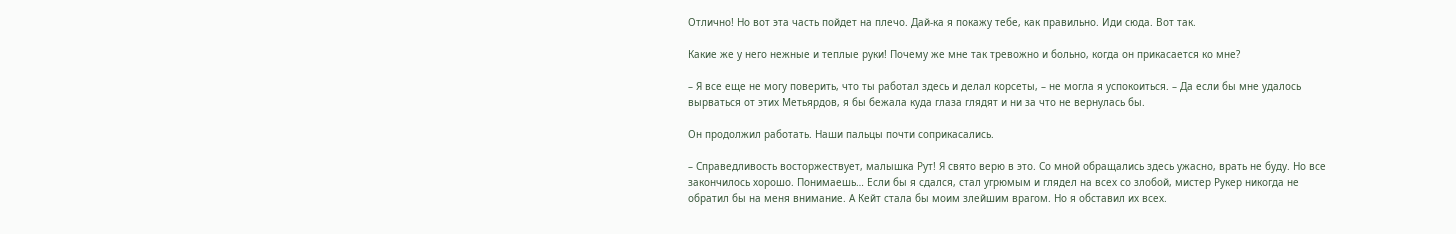Отлично! Но вот эта часть пойдет на плечо. Дай-ка я покажу тебе, как правильно. Иди сюда. Вот так.

Какие же у него нежные и теплые руки! Почему же мне так тревожно и больно, когда он прикасается ко мне?

– Я все еще не могу поверить, что ты работал здесь и делал корсеты, – не могла я успокоиться. – Да если бы мне удалось вырваться от этих Метьярдов, я бы бежала куда глаза глядят и ни за что не вернулась бы.

Он продолжил работать. Наши пальцы почти соприкасались.

– Справедливость восторжествует, малышка Рут! Я свято верю в это. Со мной обращались здесь ужасно, врать не буду. Но все закончилось хорошо. Понимаешь… Если бы я сдался, стал угрюмым и глядел на всех со злобой, мистер Рукер никогда не обратил бы на меня внимание. А Кейт стала бы моим злейшим врагом. Но я обставил их всех.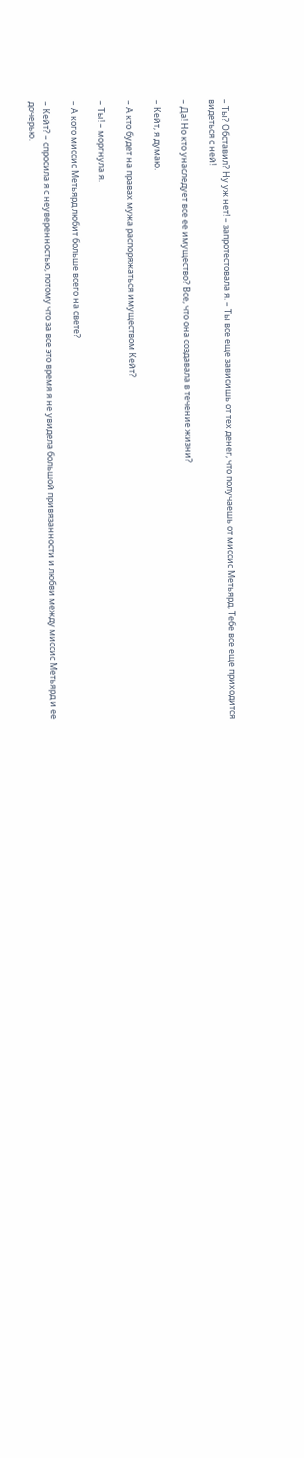– Ты? Обставил? Ну уж нет! – запротестовала я. – Ты все еще зависишь от тех денег, что получаешь от миссис Метьярд. Тебе все еще приходится видеться с ней!

– Да! Но кто унаследует все ее имущество? Все, что она создавала в течение жизни?

– Кейт, я думаю.

– А кто будет на правах мужа распоряжаться имуществом Кейт?

– Ты! – моргнула я.

– А кого миссис Метьярд любит больше всего на свете?

– Кейт? – спросила я с неуверенностью, потому что за все это время я не увидела большой привязанности и любви между миссис Метьярд и ее дочерью.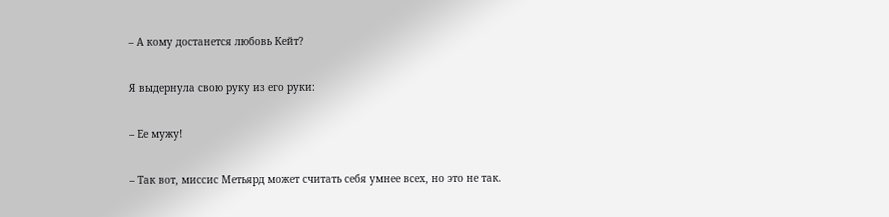– А кому достанется любовь Кейт?

Я выдернула свою руку из его руки:

– Ее мужу!

– Так вот, миссис Метьярд может считать себя умнее всех, но это не так.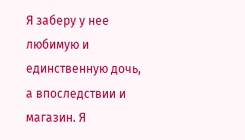Я заберу у нее любимую и единственную дочь, а впоследствии и магазин. Я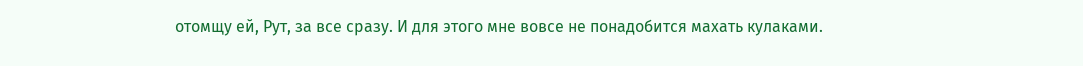отомщу ей, Рут, за все сразу. И для этого мне вовсе не понадобится махать кулаками.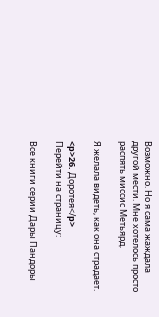Возможно. Но я сама жаждала другой мести. Мне хотелось просто распять миссис Метьярд.

Я желала видеть, как она страдает.

<p>26. Доротея</p>
Перейти на страницу:

Все книги серии Дары Пандоры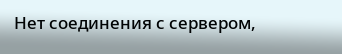Нет соединения с сервером,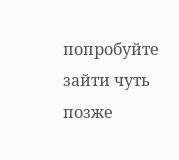попробуйте зайти чуть позже